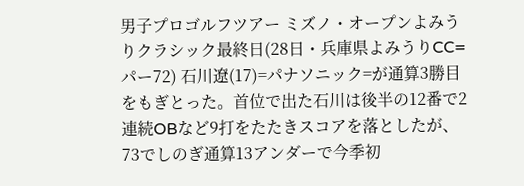男子プロゴルフツアー ミズノ・オープンよみうりクラシック最終日(28日・兵庫県よみうりCC=パー72) 石川遼(17)=パナソニック=が通算3勝目をもぎとった。首位で出た石川は後半の12番で2連続OBなど9打をたたきスコアを落としたが、73でしのぎ通算13アンダーで今季初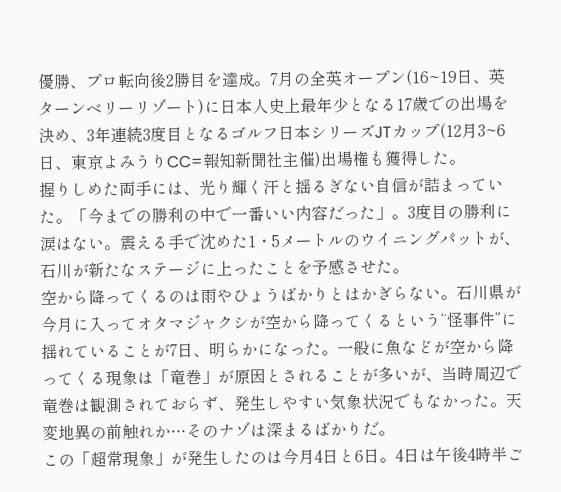優勝、プロ転向後2勝目を達成。7月の全英オープン(16~19日、英ターンベリーリゾート)に日本人史上最年少となる17歳での出場を決め、3年連続3度目となるゴルフ日本シリーズJTカップ(12月3~6日、東京よみうりCC=報知新聞社主催)出場権も獲得した。
握りしめた両手には、光り輝く汗と揺るぎない自信が詰まっていた。「今までの勝利の中で一番いい内容だった」。3度目の勝利に涙はない。震える手で沈めた1・5メートルのウイニングパットが、石川が新たなステージに上ったことを予感させた。
空から降ってくるのは雨やひょうばかりとはかぎらない。石川県が今月に入ってオタマジャクシが空から降ってくるという“怪事件”に揺れていることが7日、明らかになった。一般に魚などが空から降ってくる現象は「竜巻」が原因とされることが多いが、当時周辺で竜巻は観測されておらず、発生しやすい気象状況でもなかった。天変地異の前触れか…そのナゾは深まるばかりだ。
この「超常現象」が発生したのは今月4日と6日。4日は午後4時半ご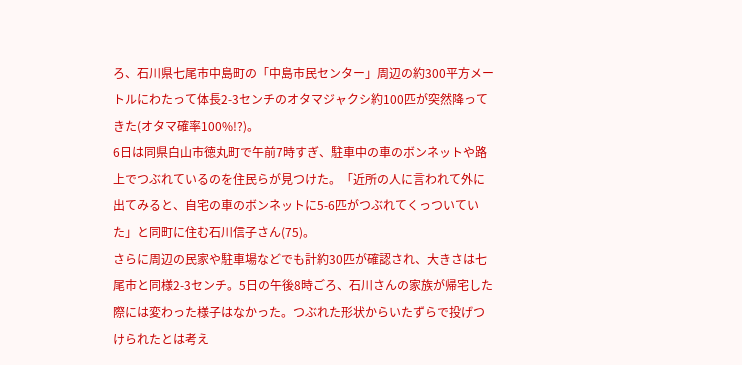ろ、石川県七尾市中島町の「中島市民センター」周辺の約300平方メートルにわたって体長2-3センチのオタマジャクシ約100匹が突然降ってきた(オタマ確率100%!?)。
6日は同県白山市徳丸町で午前7時すぎ、駐車中の車のボンネットや路上でつぶれているのを住民らが見つけた。「近所の人に言われて外に出てみると、自宅の車のボンネットに5-6匹がつぶれてくっついていた」と同町に住む石川信子さん(75)。
さらに周辺の民家や駐車場などでも計約30匹が確認され、大きさは七尾市と同様2-3センチ。5日の午後8時ごろ、石川さんの家族が帰宅した際には変わった様子はなかった。つぶれた形状からいたずらで投げつけられたとは考え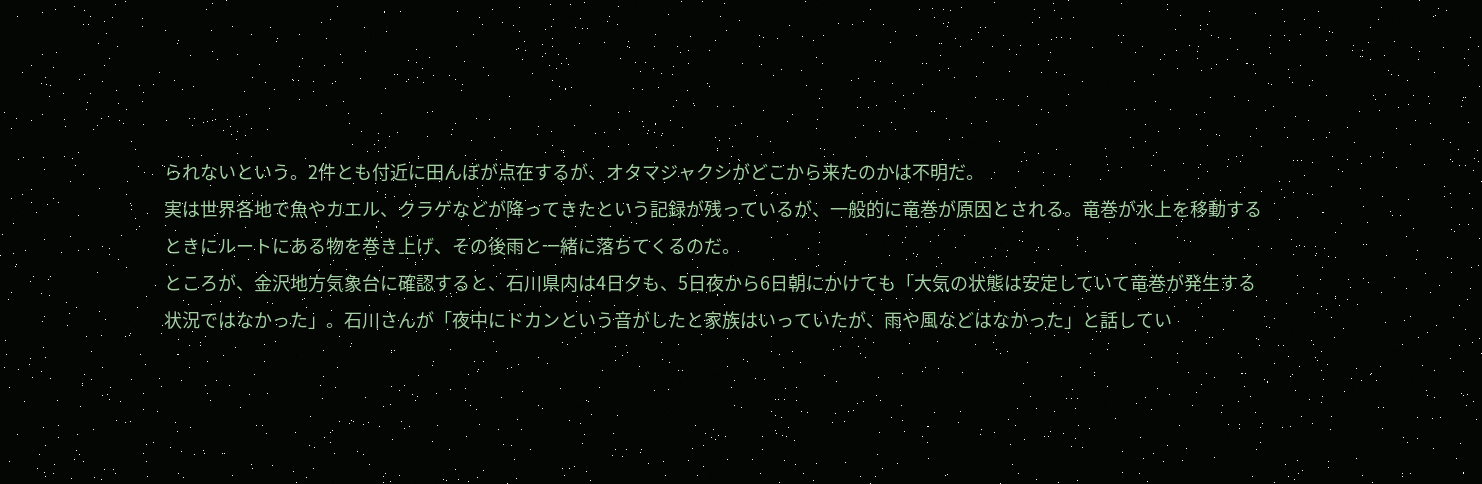られないという。2件とも付近に田んぼが点在するが、オタマジャクシがどこから来たのかは不明だ。
実は世界各地で魚やカエル、クラゲなどが降ってきたという記録が残っているが、一般的に竜巻が原因とされる。竜巻が水上を移動するときにルートにある物を巻き上げ、その後雨と一緒に落ちてくるのだ。
ところが、金沢地方気象台に確認すると、石川県内は4日夕も、5日夜から6日朝にかけても「大気の状態は安定していて竜巻が発生する状況ではなかった」。石川さんが「夜中にドカンという音がしたと家族はいっていたが、雨や風などはなかった」と話してい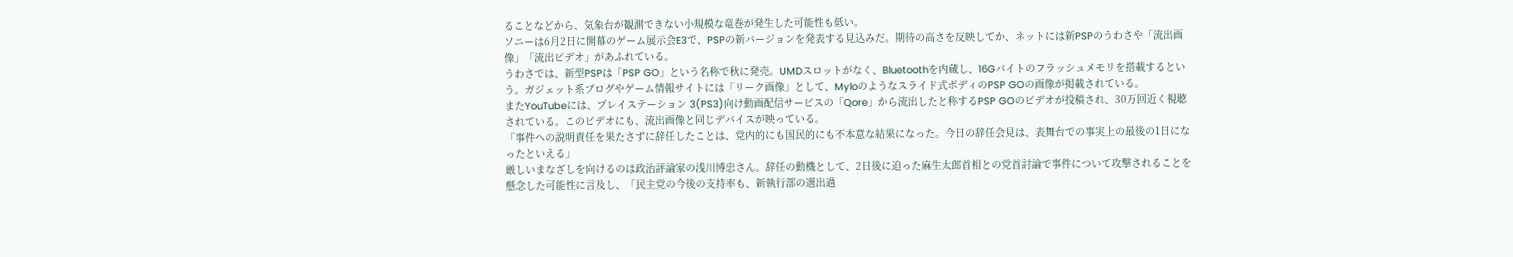ることなどから、気象台が観測できない小規模な竜巻が発生した可能性も低い。
ソニーは6月2日に開幕のゲーム展示会E3で、PSPの新バージョンを発表する見込みだ。期待の高さを反映してか、ネットには新PSPのうわさや「流出画像」「流出ビデオ」があふれている。
うわさでは、新型PSPは「PSP GO」という名称で秋に発売。UMDスロットがなく、Bluetoothを内蔵し、16Gバイトのフラッシュメモリを搭載するという。ガジェット系ブログやゲーム情報サイトには「リーク画像」として、Myloのようなスライド式ボディのPSP GOの画像が掲載されている。
またYouTubeには、プレイステーション 3(PS3)向け動画配信サービスの「Qore」から流出したと称するPSP GOのビデオが投稿され、30万回近く視聴されている。このビデオにも、流出画像と同じデバイスが映っている。
「事件への説明責任を果たさずに辞任したことは、党内的にも国民的にも不本意な結果になった。今日の辞任会見は、表舞台での事実上の最後の1日になったといえる」
厳しいまなざしを向けるのは政治評論家の浅川博忠さん。辞任の動機として、2日後に迫った麻生太郎首相との党首討論で事件について攻撃されることを懸念した可能性に言及し、「民主党の今後の支持率も、新執行部の選出過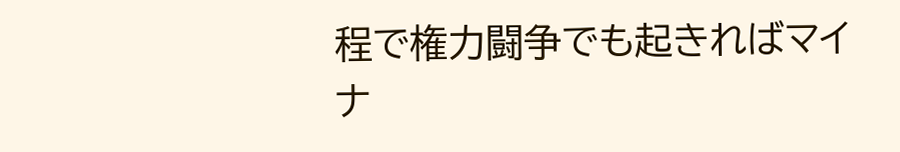程で権力闘争でも起きればマイナ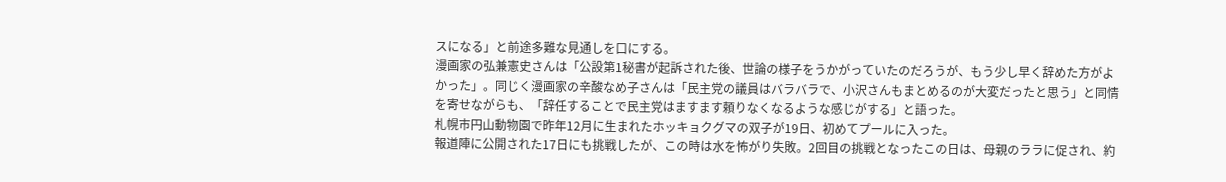スになる」と前途多難な見通しを口にする。
漫画家の弘兼憲史さんは「公設第1秘書が起訴された後、世論の様子をうかがっていたのだろうが、もう少し早く辞めた方がよかった」。同じく漫画家の辛酸なめ子さんは「民主党の議員はバラバラで、小沢さんもまとめるのが大変だったと思う」と同情を寄せながらも、「辞任することで民主党はますます頼りなくなるような感じがする」と語った。
札幌市円山動物園で昨年12月に生まれたホッキョクグマの双子が19日、初めてプールに入った。
報道陣に公開された17日にも挑戦したが、この時は水を怖がり失敗。2回目の挑戦となったこの日は、母親のララに促され、約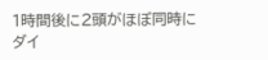1時間後に2頭がほぼ同時にダイ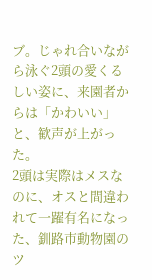ブ。じゃれ合いながら泳ぐ2頭の愛くるしい姿に、来園者からは「かわいい」と、歓声が上がった。
2頭は実際はメスなのに、オスと間違われて一躍有名になった、釧路市動物園のツ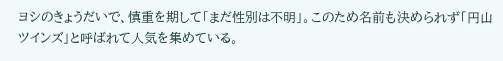ヨシのきょうだいで、慎重を期して「まだ性別は不明」。このため名前も決められず「円山ツインズ」と呼ばれて人気を集めている。